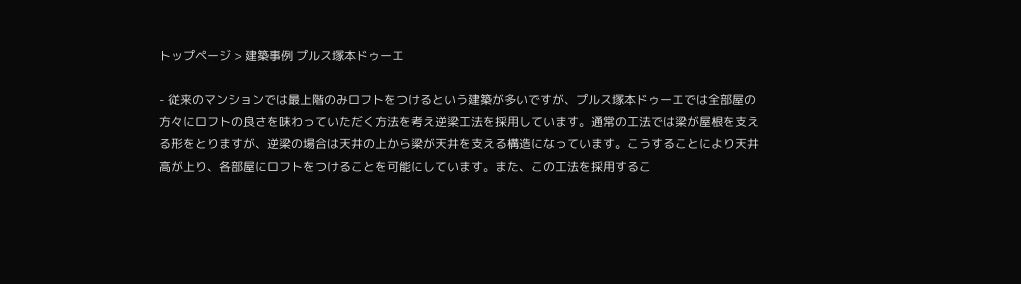トップページ > 建築事例 プルス塚本ドゥーエ

- 従来のマンションでは最上階のみロフトをつけるという建築が多いですが、プルス塚本ドゥーエでは全部屋の方々にロフトの良さを味わっていただく方法を考え逆梁工法を採用しています。通常の工法では梁が屋根を支える形をとりますが、逆梁の場合は天井の上から梁が天井を支える構造になっています。こうすることにより天井高が上り、各部屋にロフトをつけることを可能にしています。また、この工法を採用するこ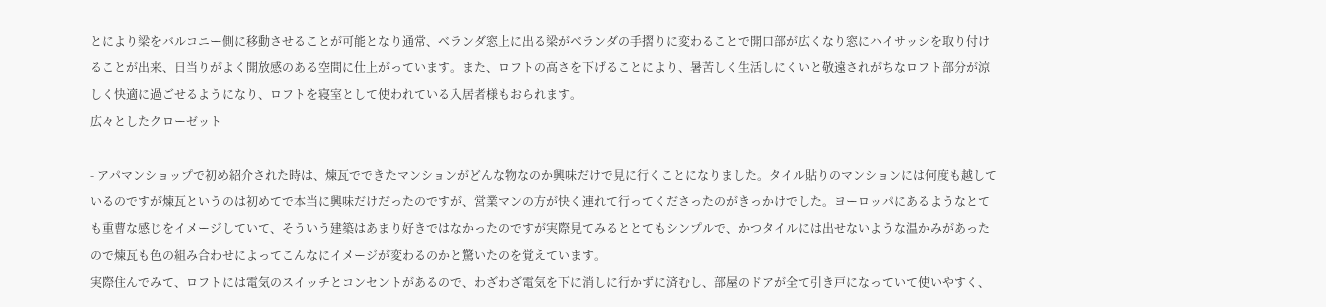とにより梁をバルコニー側に移動させることが可能となり通常、ベランダ窓上に出る梁がベランダの手摺りに変わることで開口部が広くなり窓にハイサッシを取り付けることが出来、日当りがよく開放感のある空間に仕上がっています。また、ロフトの高さを下げることにより、暑苦しく生活しにくいと敬遠されがちなロフト部分が涼しく快適に過ごせるようになり、ロフトを寝室として使われている入居者様もおられます。
広々としたクローゼット

- アパマンショップで初め紹介された時は、煉瓦でできたマンションがどんな物なのか興味だけで見に行くことになりました。タイル貼りのマンションには何度も越しているのですが煉瓦というのは初めてで本当に興味だけだったのですが、営業マンの方が快く連れて行ってくださったのがきっかけでした。ヨーロッパにあるようなとても重曹な感じをイメージしていて、そういう建築はあまり好きではなかったのですが実際見てみるととてもシンプルで、かつタイルには出せないような温かみがあったので煉瓦も色の組み合わせによってこんなにイメージが変わるのかと驚いたのを覚えています。
実際住んでみて、ロフトには電気のスイッチとコンセントがあるので、わざわざ電気を下に消しに行かずに済むし、部屋のドアが全て引き戸になっていて使いやすく、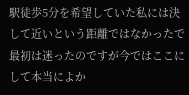駅徒歩5分を希望していた私には決して近いという距離ではなかったで最初は迷ったのですが今ではここにして本当によか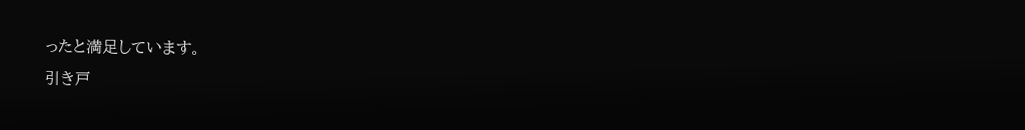ったと満足しています。
引き戸